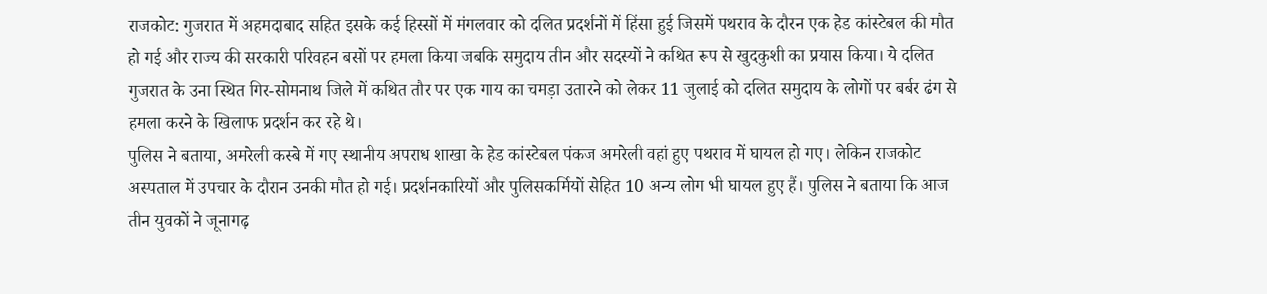राजकोट: गुजरात में अहमदाबाद सहित इसके कई हिस्सों में मंगलवार को दलित प्रदर्शनों में हिंसा हुई जिसमें पथराव के दौरन एक हेड कांस्टेबल की मौत हो गई और राज्य की सरकारी परिवहन बसों पर हमला किया जबकि समुदाय तीन और सदस्यों ने कथित रूप से खुदकुशी का प्रयास किया। ये दलित गुजरात के उना स्थित गिर-सोमनाथ जिले में कथित तौर पर एक गाय का चमड़ा उतारने को लेकर 11 जुलाई को दलित समुदाय के लोगों पर बर्बर ढंग से हमला करने के खिलाफ प्रदर्शन कर रहे थे।
पुलिस ने बताया, अमरेली कस्बे में गए स्थानीय अपराध शाखा के हेड कांस्टेबल पंकज अमरेली वहां हुए पथराव में घायल हो गए। लेकिन राजकोट अस्पताल में उपचार के दौरान उनकी मौत हो गई। प्रदर्शनकारियों और पुलिसकर्मियों सेहित 10 अन्य लोग भी घायल हुए हैं। पुलिस ने बताया कि आज तीन युवकों ने जूनागढ़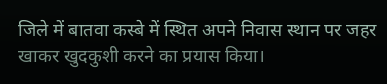जिले में बातवा कस्बे में स्थित अपने निवास स्थान पर जहर खाकर खुदकुशी करने का प्रयास किया।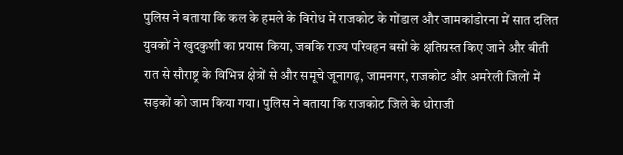पुलिस ने बताया कि कल के हमले के विरोध में राजकोट के गोंडाल और जामकांडोरना में सात दलित युवकों ने खुदकुशी का प्रयास किया, जबकि राज्य परिवहन बसों के क्षतिग्रस्त किए जाने और बीती रात से सौराष्ट्र के विभिन्न क्षेत्रों से और समूचे जूनागढ़, जामनगर, राजकोट और अमरेली जिलों में सड़कों को जाम किया गया। पुलिस ने बताया कि राजकोट जिले के धोराजी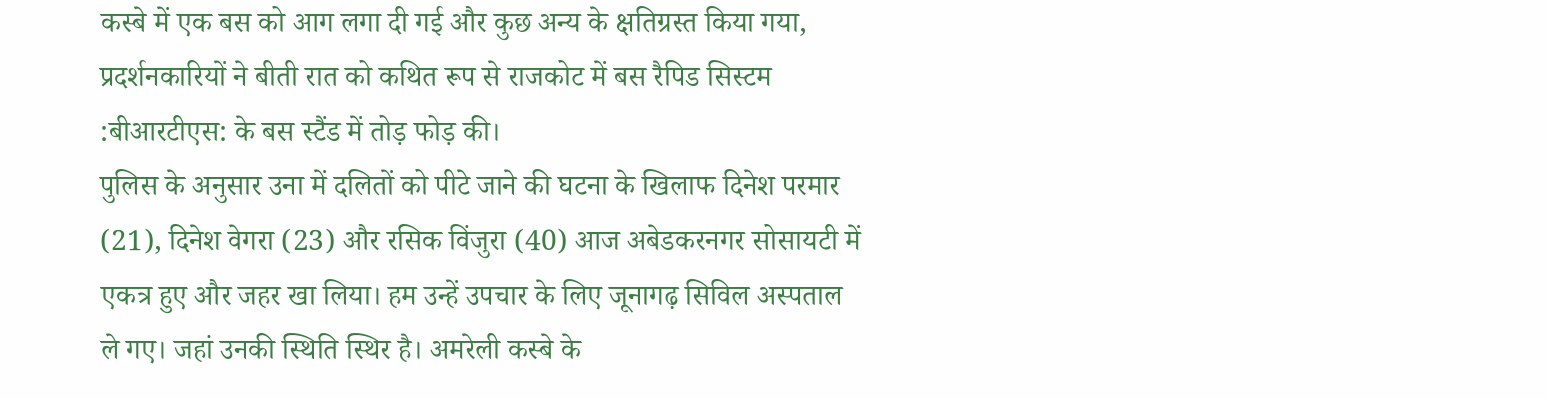कस्बे में एक बस को आग लगा दी गई और कुछ अन्य के क्षतिग्रस्त किया गया, प्रदर्शनकारियों ने बीती रात को कथित रूप से राजकोट में बस रैपिड सिस्टम :बीआरटीएस: के बस स्टैंड में तोड़ फोड़ की।
पुलिस के अनुसार उना में दलितों को पीटे जाने की घटना के खिलाफ दिनेश परमार (21), दिनेश वेगरा (23) और रसिक विंजुरा (40) आज अबेडकरनगर सोसायटी में एकत्र हुए और जहर खा लिया। हम उन्हें उपचार के लिए जूनागढ़ सिविल अस्पताल ले गए। जहां उनकी स्थिति स्थिर है। अमरेली कस्बे के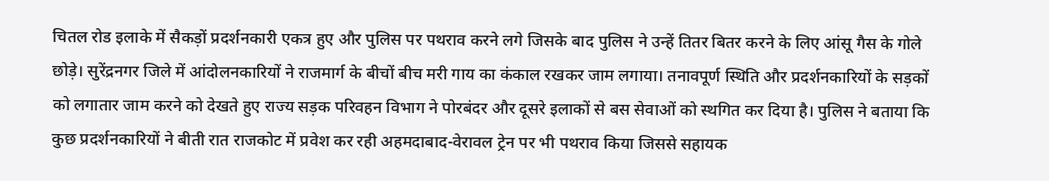चितल रोड इलाके में सैकड़ों प्रदर्शनकारी एकत्र हुए और पुलिस पर पथराव करने लगे जिसके बाद पुलिस ने उन्हें तितर बितर करने के लिए आंसू गैस के गोले छोड़े। सुरेंद्रनगर जिले में आंदोलनकारियों ने राजमार्ग के बीचों बीच मरी गाय का कंकाल रखकर जाम लगाया। तनावपूर्ण स्थिति और प्रदर्शनकारियों के सड़कों को लगातार जाम करने को देखते हुए राज्य सड़क परिवहन विभाग ने पोरबंदर और दूसरे इलाकों से बस सेवाओं को स्थगित कर दिया है। पुलिस ने बताया कि कुछ प्रदर्शनकारियों ने बीती रात राजकोट में प्रवेश कर रही अहमदाबाद-वेरावल ट्रेन पर भी पथराव किया जिससे सहायक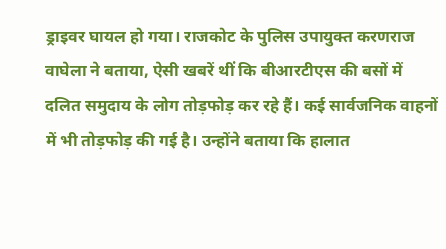ड्राइवर घायल हो गया। राजकोट के पुलिस उपायुक्त करणराज वाघेला ने बताया, ऐसी खबरें थीं कि बीआरटीएस की बसों में दलित समुदाय के लोग तोड़फोड़ कर रहे हैं। कई सार्वजनिक वाहनों में भी तोड़फोड़ की गई है। उन्होंने बताया कि हालात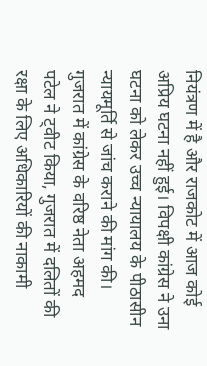नियंत्रण में है और राजकोट में आज कोई अप्रिय घटना नहीं हुई। विपक्षी कांग्रेस ने उना घटना को लेकर उच्च न्यायालय के पीठासीन न्यायमूर्ति से जांच कराने की मांग की।
गुजरात में कांग्रेस के वरिष्ठ नेता अहमद पटेल ने ट्वीट किया, गुजरात में दलितों की रक्षा के लिए अधिकारियों की नाकामी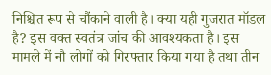निश्चित रूप से चौंकाने वाली है। क्या यही गुजरात मॉडल है? इस वक्त स्वतंत्र जांच की आवश्यकता है। इस मामले में नौ लोगों को गिरफ्तार किया गया है तथा तीन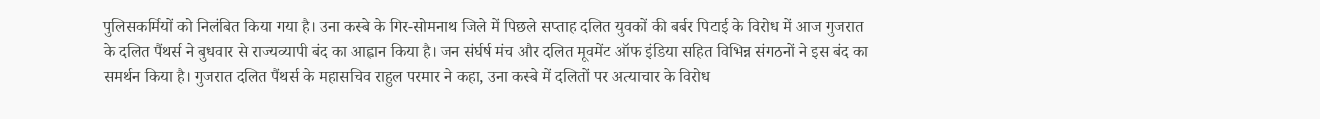पुलिसकर्मियों को निलंबित किया गया है। उना कस्बे के गिर-सोमनाथ जिले में पिछले सप्ताह दलित युवकों की बर्बर पिटाई के विरोध में आज गुजरात के दलित पैंथर्स ने बुधवार से राज्यव्यापी बंद का आह्वान किया है। जन संर्घर्ष मंच और दलित मूवमेंट ऑफ इंडिया सहित विभिन्न संगठनों ने इस बंद का समर्थन किया है। गुजरात दलित पैंथर्स के महासचिव राहुल परमार ने कहा, उना कस्बे में दलितों पर अत्याचार के विरोध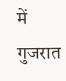में गुजरात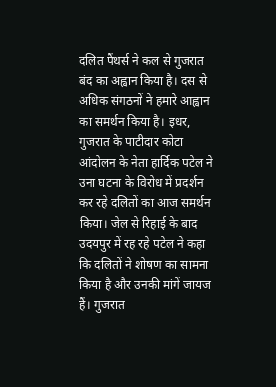दलित पैंथर्स ने कल से गुजरात बंद का अह्वान किया है। दस से अधिक संगठनों ने हमारे आह्वान का समर्थन किया है। इधर, गुजरात के पाटीदार कोटा आंदोलन के नेता हार्दिक पटेल ने उना घटना के विरोध में प्रदर्शन कर रहे दलितों का आज समर्थन किया। जेल से रिहाई के बाद उदयपुर में रह रहे पटेल ने कहा कि दलितों ने शोषण का सामना किया है और उनकी मांगें जायज हैं। गुजरात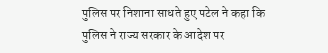पुलिस पर निशाना साधते हुए पटेल ने कहा कि पुलिस ने राज्य सरकार के आदेश पर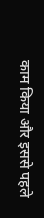काम किया और इससे पहले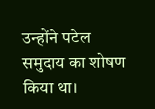उन्होंने पटेल समुदाय का शोषण किया था।